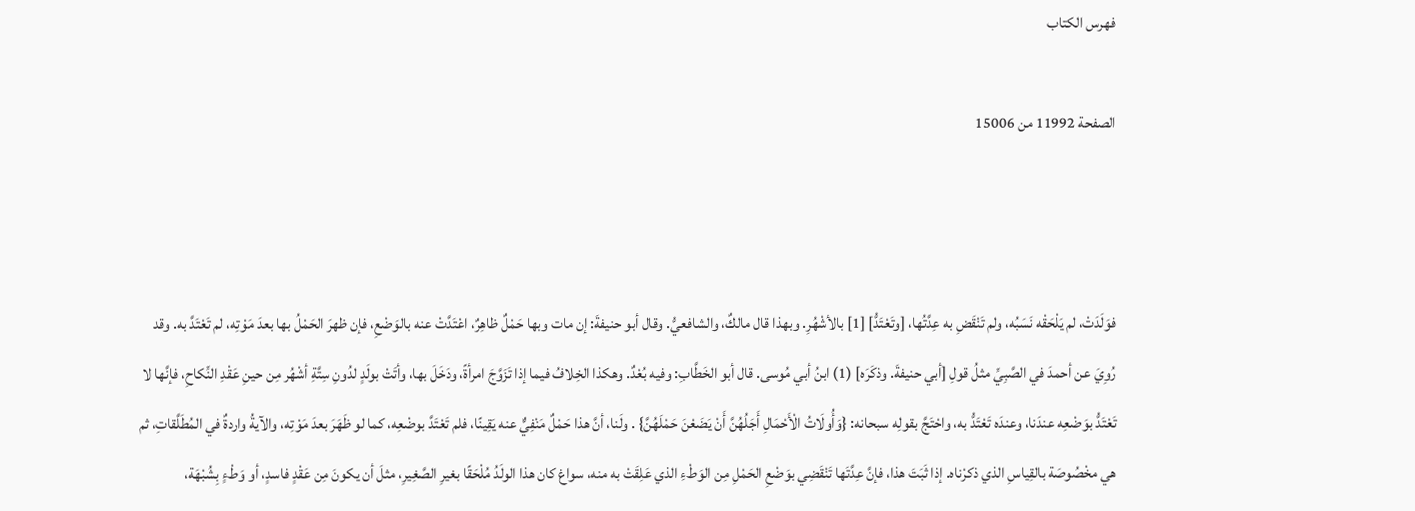فهرس الكتاب

الصفحة 11992 من 15006



فوَلَدَتْ، لم يَلْحَقْه نَسَبُه، ولم تَنْقَضِ به عِدَّتُها، [وتَعْتَدُّ] [1] بالأشْهُرِ. وبهذا قال مالكٌ، والشافعيُّ. وقال أبو حنيفةَ: إن مات وبها حَمْلٌ ظاهِرٌ، اعْتَدَّتْ عنه بالوَضْعِ، فإن ظهرَ الحَمْلُ بها بعدَ مَوْتِه، لم تَعْتَدَّ به. وقد رُوِيَ عن أحمدَ في الصَّبِيِّ مثلُ قولِ [أبي حنيفةَ. وذكَرَه] (1) ابنُ أبي مُوسى. قال أبو الخَطَّابِ: وفيه بُعْدٌ. وهكذا الخِلافُ فيما إذا تَزَوَّجَ امرأةً، ودَخَلَ بها، وأتَتْ بولَدٍ لدُونِ سِتَّةِ أشْهُر مِن حينِ عَقْدِ النِّكاحِ، فإنَّها لا تَعْتَدُّ بوَضْعِه عندَنا، وعندَه تَعْتَدُّ به، واحْتَجَّ بقولِه سبحانه: {وَأُولَاتُ الْأَحْمَالِ أَجَلُهُنَّ أَنْ يَضَعْنَ حَمْلَهُنَّ} . ولَنا، أنَّ هذا حَمْلٌ مَنْفِيٌّ عنه يَقِينًا، فلم تَعْتَدَّ بوضْعِه، كما لو ظَهَرَ بعدَ مَوْتِه، والآيةُ واردةٌ في المُطَلَّقاتِ، ثم هي مخْصُوصَة بالقِياسِ الذي ذكرْناه. إذا ثَبَتَ هذا، فإنَّ عِدَّتَها تَنْقَضِي بوَضْعِ الحَمْلِ مِن الوَطْءِ الذي عَلِقَتْ به منه، سواغ كان هذا الولَدُ مُلْحَقًا بغيرِ الصَّغِيرِ، مثلَ أن يكونَ مِن عَقْدٍ فاسدٍ، أو وَطْءٍ بِشُبْهَة،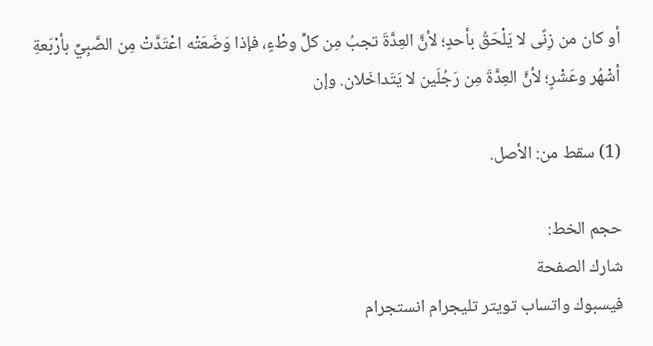أو كان من زِنًى لا يَلْحَقُ بأحدٍ؛ لأنَّ العِدَّةَ تجبُ مِن كلِّ وطْءٍ، فإذا وَضَعَتْه اعْتَدَّتْ مِن الصَّبِيِّ بأرْبَعةِ أشْهُر وعَشْرٍ؛ لأنَّ العِدَّةَ مِن رَجُلَين لا يَتَداخَلان. وإن

(1) سقط من: الأصل.

حجم الخط:
شارك الصفحة
فيسبوك واتساب تويتر تليجرام انستجرام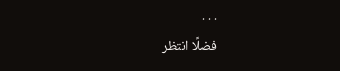. . .
فضلًا انتظر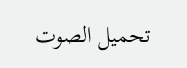تحميل الصوت